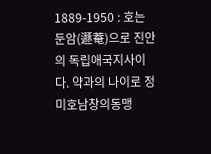1889-1950 : 호는 둔암(遯菴)으로 진안의 독립애국지사이다. 약과의 나이로 정미호남창의동맹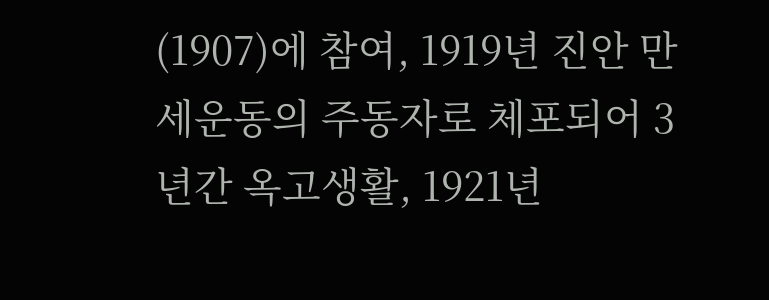(1907)에 참여, 1919년 진안 만세운동의 주동자로 체포되어 3년간 옥고생활, 1921년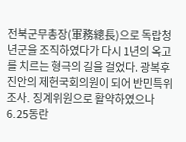전북군무총장(軍務總長)으로 독랍청년군을 조직하였다가 다시 1년의 옥고를 치르는 형극의 길을 걸었다. 광복후 진안의 제헌국회의원이 되어 반민특위 조사․ 징계위원으로 활약하였으나 6․25동란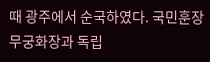때 광주에서 순국하였다. 국민훈장무궁화장과 독립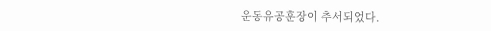운동유공훈장이 추서되었다.